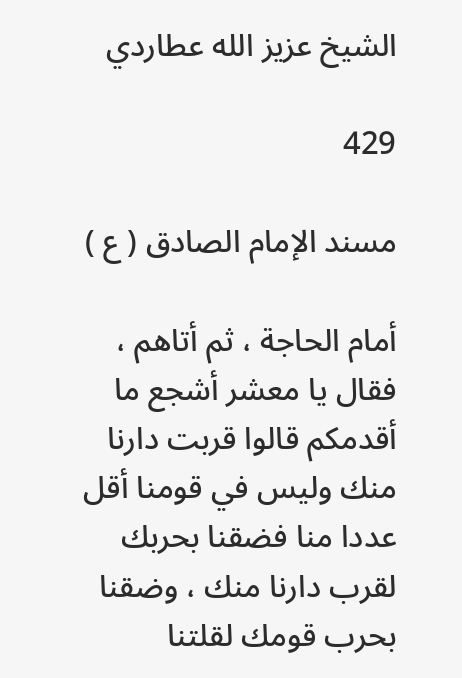الشيخ عزيز الله عطاردي

429

مسند الإمام الصادق ( ع )

أمام الحاجة ، ثم أتاهم ، فقال يا معشر أشجع ما أقدمكم قالوا قربت دارنا منك وليس في قومنا أقل عددا منا فضقنا بحربك لقرب دارنا منك ، وضقنا بحرب قومك لقلتنا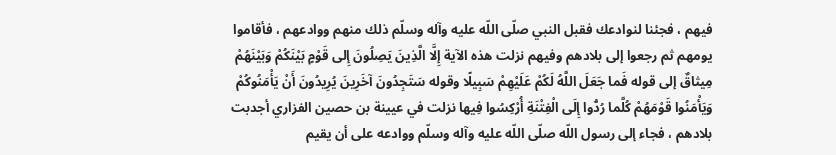فيهم ، فجئنا لنوادعك فقبل النبي صلّى اللّه عليه وآله وسلّم ذلك منهم ووادعهم ، فأقاموا يومهم ثم رجعوا إلى بلادهم وفيهم نزلت هذه الآية إِلَّا الَّذِينَ يَصِلُونَ إِلى قَوْمٍ بَيْنَكُمْ وَبَيْنَهُمْ مِيثاقٌ إلى قوله فَما جَعَلَ اللَّهُ لَكُمْ عَلَيْهِمْ سَبِيلًا وقوله سَتَجِدُونَ آخَرِينَ يُرِيدُونَ أَنْ يَأْمَنُوكُمْ وَيَأْمَنُوا قَوْمَهُمْ كُلَّما رُدُّوا إِلَى الْفِتْنَةِ أُرْكِسُوا فِيها نزلت في عيينة بن حصين الفزاري أجدبت بلادهم ، فجاء إلى رسول اللّه صلّى اللّه عليه وآله وسلّم ووادعه على أن يقيم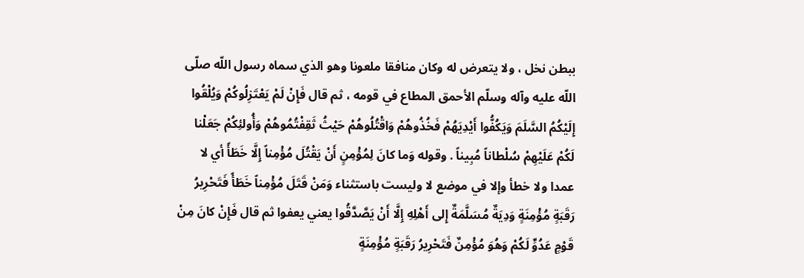ببطن نخل ، ولا يتعرض له وكان منافقا ملعونا وهو الذي سماه رسول اللّه صلّى اللّه عليه وآله وسلّم الأحمق المطاع في قومه ، ثم قال فَإِنْ لَمْ يَعْتَزِلُوكُمْ وَيُلْقُوا إِلَيْكُمُ السَّلَمَ وَيَكُفُّوا أَيْدِيَهُمْ فَخُذُوهُمْ وَاقْتُلُوهُمْ حَيْثُ ثَقِفْتُمُوهُمْ وَأُولئِكُمْ جَعَلْنا لَكُمْ عَلَيْهِمْ سُلْطاناً مُبِيناً . وقوله وَما كانَ لِمُؤْمِنٍ أَنْ يَقْتُلَ مُؤْمِناً إِلَّا خَطَأً أي لا عمدا ولا خطأ وإلا في موضع لا وليست باستثناء وَمَنْ قَتَلَ مُؤْمِناً خَطَأً فَتَحْرِيرُ رَقَبَةٍ مُؤْمِنَةٍ وَدِيَةٌ مُسَلَّمَةٌ إِلى أَهْلِهِ إِلَّا أَنْ يَصَّدَّقُوا يعني يعفوا ثم قال فَإِنْ كانَ مِنْ قَوْمٍ عَدُوٍّ لَكُمْ وَهُوَ مُؤْمِنٌ فَتَحْرِيرُ رَقَبَةٍ مُؤْمِنَةٍ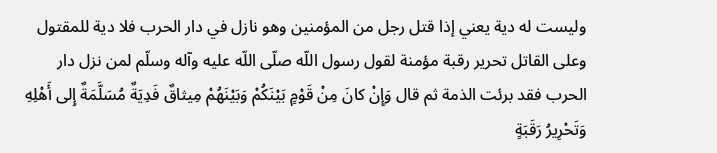وليست له دية يعني إذا قتل رجل من المؤمنين وهو نازل في دار الحرب فلا دية للمقتول وعلى القاتل تحرير رقبة مؤمنة لقول رسول اللّه صلّى اللّه عليه وآله وسلّم لمن نزل دار الحرب فقد برئت الذمة ثم قال وَإِنْ كانَ مِنْ قَوْمٍ بَيْنَكُمْ وَبَيْنَهُمْ مِيثاقٌ فَدِيَةٌ مُسَلَّمَةٌ إِلى أَهْلِهِ وَتَحْرِيرُ رَقَبَةٍ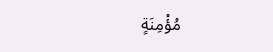مُؤْمِنَةٍ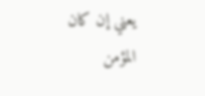يعني إن كان المؤمن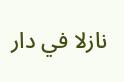نازلا في دار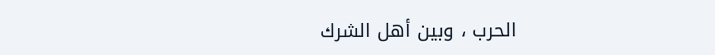الحرب ، وبين أهل الشرك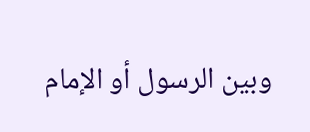وبين الرسول أو الإمام